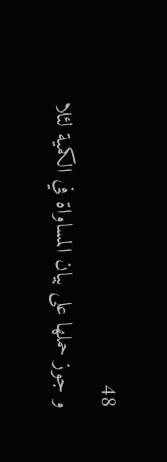48
و جوز حملها على بيان المساواة في الكمية لئلا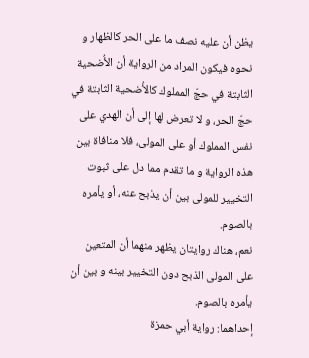يظن أن عليه نصف ما على الحر كالظهار و نحوه فيكون المراد من الرواية أن الأُضحية الثابتة في حجّ المملوك كالأُضحية الثابتة في حجّ الحر، و لا تعرض لها إلى أن الهدي على نفس المملوك أو على المولى، فلا منافاة بين هذه الرواية و ما تقدم مما دل على ثبوت التخيير للمولى بين أن يذبح عنه، أو يأمره بالصوم.
نعم، هناك روايتان يظهر منهما أن المتعين على المولى الذبح دون التخيير بينه و بين أن يأمره بالصوم.
إحداهما: رواية أبي حمزة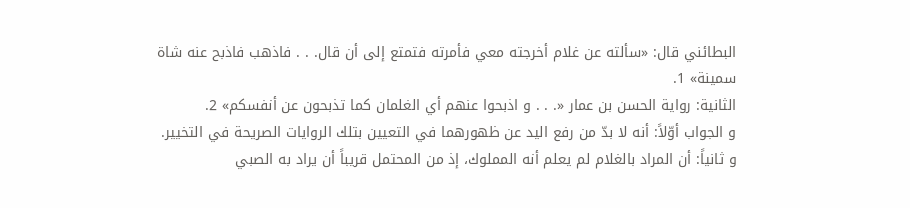البطائني قال: «سألته عن غلام أخرجته معي فأمرته فتمتع إلى أن قال. . . فاذهب فاذبح عنه شاة سمينة» 1.
الثانية: رواية الحسن بن عمار «. . . و اذبحوا عنهم أي الغلمان كما تذبحون عن أنفسكم» 2.
و الجواب أوّلاً: أنه لا بدّ من رفع اليد عن ظهورهما في التعيين بتلك الروايات الصريحة في التخيير.
و ثانياً: أن المراد بالغلام لم يعلم أنه المملوك، إذ من المحتمل قريباً أن يراد به الصبي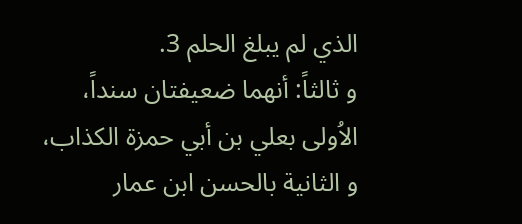الذي لم يبلغ الحلم 3.
و ثالثاً: أنهما ضعيفتان سنداً، الاُولى بعلي بن أبي حمزة الكذاب، و الثانية بالحسن ابن عمار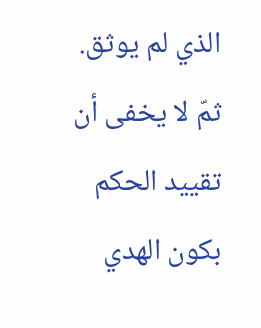الذي لم يوثق.
ثمّ لا يخفى أن تقييد الحكم بكون الهدي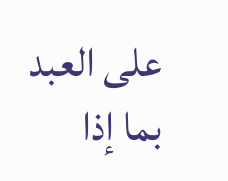على العبد بما إذا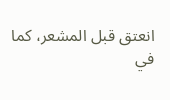انعتق قبل المشعر، كما في